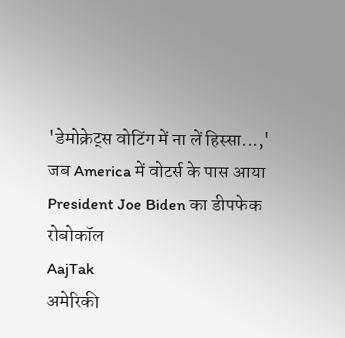'डेमोक्रेट्स वोटिंग में ना लें हिस्सा...,' जब America में वोटर्स के पास आया President Joe Biden का डीपफेक रोबोकॉल
AajTak
अमेरिकी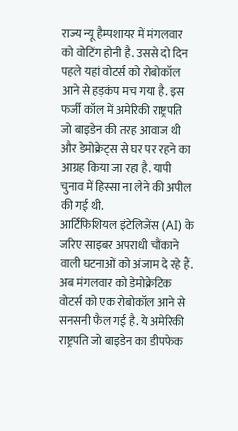राज्य न्यू हैम्पशायर में मंगलवार को वोटिंग होनी है. उससे दो दिन पहले यहां वोटर्स को रोबोकॉल आने से हड़कंप मच गया है. इस फर्जी कॉल में अमेरिकी राष्ट्रपति जो बाइडेन की तरह आवाज थी और डेमोक्रेट्स से घर पर रहने का आग्रह किया जा रहा है. यापी चुनाव में हिस्सा ना लेने की अपील की गई थी.
आर्टिफिशियल इंटेलिजेंस (AI) के जरिए साइबर अपराधी चौंकाने वाली घटनाओं को अंजाम दे रहे हैं. अब मंगलवार को डेमोक्रेटिक वोटर्स को एक रोबोकॉल आने से सनसनी फैल गई है. ये अमेरिकी राष्ट्रपति जो बाइडेन का डीपफेक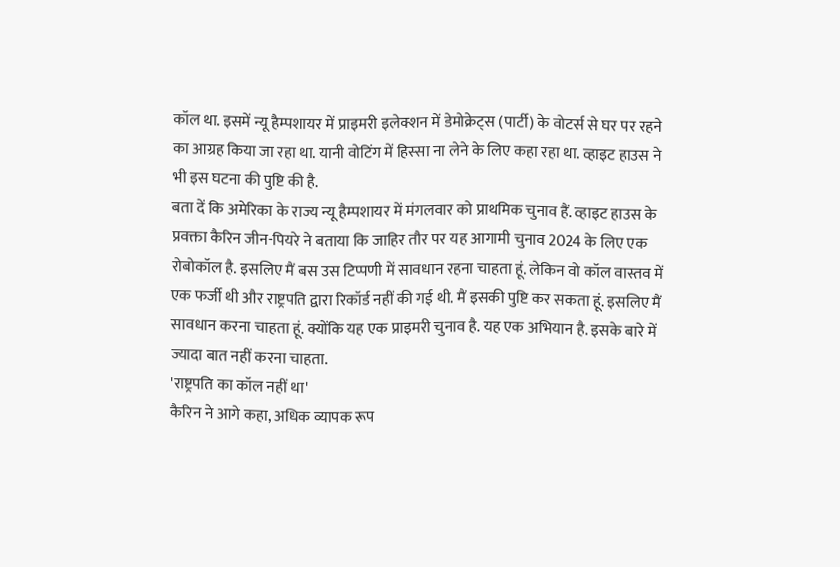कॉल था. इसमें न्यू हैम्पशायर में प्राइमरी इलेक्शन में डेमोक्रेट्स (पार्टी) के वोटर्स से घर पर रहने का आग्रह किया जा रहा था. यानी वोटिंग में हिस्सा ना लेने के लिए कहा रहा था. व्हाइट हाउस ने भी इस घटना की पुष्टि की है.
बता दें कि अमेरिका के राज्य न्यू हैम्पशायर में मंगलवार को प्राथमिक चुनाव हैं. व्हाइट हाउस के प्रवक्ता कैरिन जीन-पियरे ने बताया कि जाहिर तौर पर यह आगामी चुनाव 2024 के लिए एक रोबोकॉल है. इसलिए मैं बस उस टिप्पणी में सावधान रहना चाहता हूं. लेकिन वो कॉल वास्तव में एक फर्जी थी और राष्ट्रपति द्वारा रिकॉर्ड नहीं की गई थी. मैं इसकी पुष्टि कर सकता हूं. इसलिए मैं सावधान करना चाहता हूं. क्योंकि यह एक प्राइमरी चुनाव है. यह एक अभियान है. इसके बारे में ज्यादा बात नहीं करना चाहता.
'राष्ट्रपति का कॉल नहीं था'
कैरिन ने आगे कहा, अधिक व्यापक रूप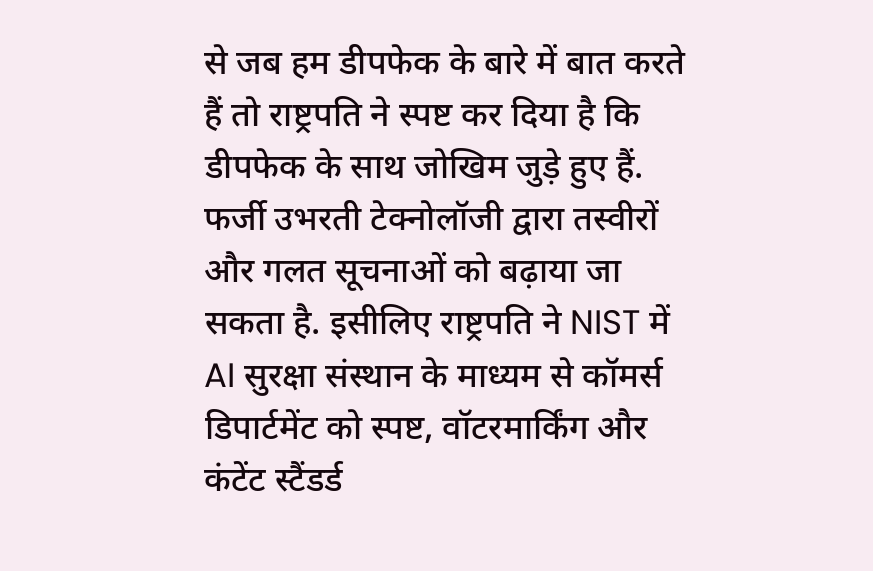से जब हम डीपफेक के बारे में बात करते हैं तो राष्ट्रपति ने स्पष्ट कर दिया है कि डीपफेक के साथ जोखिम जुड़े हुए हैं. फर्जी उभरती टेक्नोलॉजी द्वारा तस्वीरों और गलत सूचनाओं को बढ़ाया जा सकता है. इसीलिए राष्ट्रपति ने NIST में AI सुरक्षा संस्थान के माध्यम से कॉमर्स डिपार्टमेंट को स्पष्ट, वॉटरमार्किंग और कंटेंट स्टैंडर्ड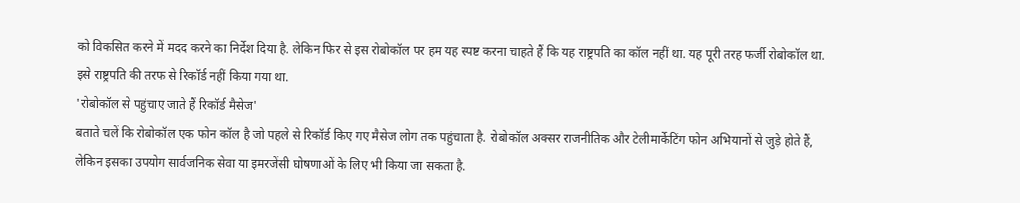को विकसित करने में मदद करने का निर्देश दिया है. लेकिन फिर से इस रोबोकॉल पर हम यह स्पष्ट करना चाहते हैं कि यह राष्ट्रपति का कॉल नहीं था. यह पूरी तरह फर्जी रोबोकॉल था. इसे राष्ट्रपति की तरफ से रिकॉर्ड नहीं किया गया था.
'रोबोकॉल से पहुंचाए जाते हैं रिकॉर्ड मैसेज'
बताते चलें कि रोबोकॉल एक फोन कॉल है जो पहले से रिकॉर्ड किए गए मैसेज लोग तक पहुंचाता है. रोबोकॉल अक्सर राजनीतिक और टेलीमार्केटिंग फोन अभियानों से जुड़े होते हैं, लेकिन इसका उपयोग सार्वजनिक सेवा या इमरजेंसी घोषणाओं के लिए भी किया जा सकता है.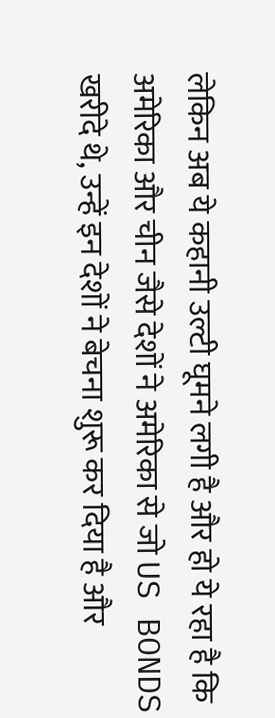लेकिन अब ये कहानी उल्टी घूमने लगी है और हो ये रहा है कि अमेरिका और चीन जैसे देशों ने अमेरिका से जो US BONDS खरीदे थे, उन्हें इन देशों ने बेचना शुरू कर दिया है और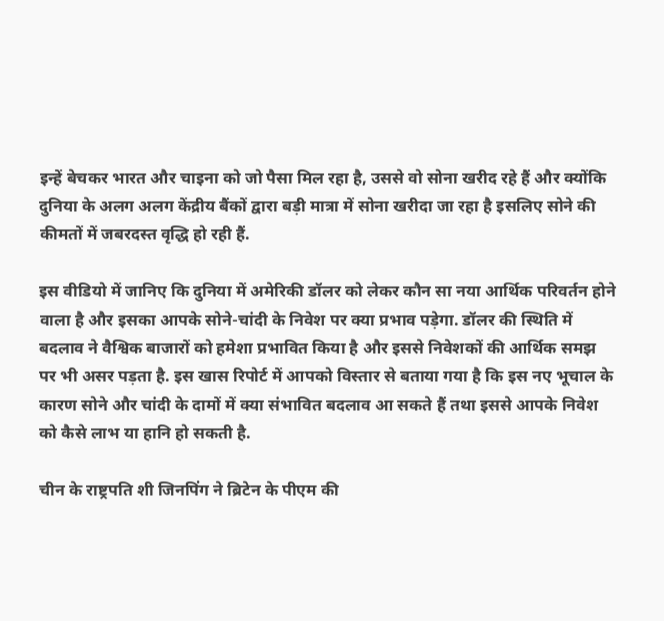इन्हें बेचकर भारत और चाइना को जो पैसा मिल रहा है, उससे वो सोना खरीद रहे हैं और क्योंकि दुनिया के अलग अलग केंद्रीय बैंकों द्वारा बड़ी मात्रा में सोना खरीदा जा रहा है इसलिए सोने की कीमतों में जबरदस्त वृद्धि हो रही हैं.

इस वीडियो में जानिए कि दुनिया में अमेरिकी डॉलर को लेकर कौन सा नया आर्थिक परिवर्तन होने वाला है और इसका आपके सोने-चांदी के निवेश पर क्या प्रभाव पड़ेगा. डॉलर की स्थिति में बदलाव ने वैश्विक बाजारों को हमेशा प्रभावित किया है और इससे निवेशकों की आर्थिक समझ पर भी असर पड़ता है. इस खास रिपोर्ट में आपको विस्तार से बताया गया है कि इस नए भूचाल के कारण सोने और चांदी के दामों में क्या संभावित बदलाव आ सकते हैं तथा इससे आपके निवेश को कैसे लाभ या हानि हो सकती है.

चीन के राष्ट्रपति शी जिनपिंग ने ब्रिटेन के पीएम की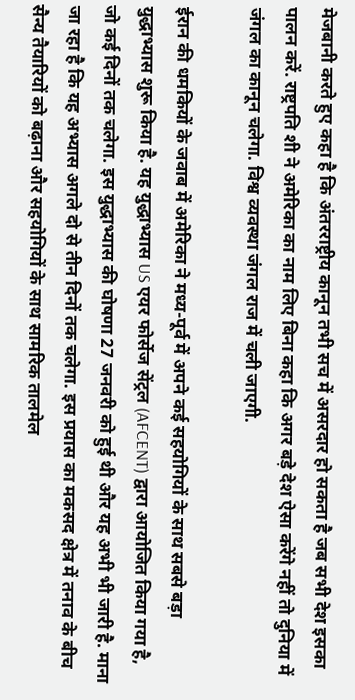मेजबानी करते हुए कहा है कि अंतरराष्ट्रीय कानून तभी सच में असरदार हो सकता है जब सभी देश इसका पालन करें. राष्ट्रपति शी ने अमेरिका का नाम लिए बिना कहा कि अगर बड़े देश ऐसा करेंगे नहीं तो दुनिया में जंगल का कानून चलेगा. विश्व व्यवस्था जंगल राज में चली जाएगी.

ईरान की धमकियों के जवाब में अमेरिका ने मध्य-पूर्व में अपने कई सहयोगियों के साथ सबसे बड़ा युद्धाभ्यास शुरू किया है. यह युद्धाभ्यास US एयर फोर्सेज सेंट्रल (AFCENT) द्वारा आयोजित किया गया है, जो कई दिनों तक चलेगा. इस युद्धाभ्यास की घोषणा 27 जनवरी को हुई थी और यह अभी भी जारी है. माना जा रहा है कि यह अभ्यास अगले दो से तीन दिनों तक चलेगा. इस प्रयास का मकसद क्षेत्र में तनाव के बीच सैन्य तैयारियों को बढ़ाना और सहयोगियों के साथ सामरिक तालमेल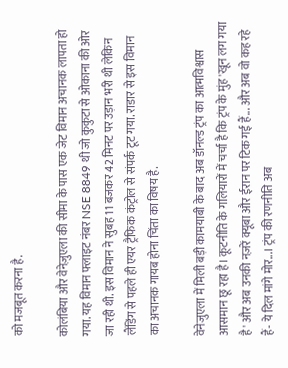को मजबूत करना है.

कोलंबिया और वेनेज़ुएला की सीमा के पास एक जेट विमान अचानक लापता हो गया. यह विमान फ्लाइट नंबर NSE 8849 थी जो कुकुटा से ओकाना की ओर जा रही थी. इस विमान ने सुबह 11 बजकर 42 मिनट पर उड़ान भरी थी लेकिन लैंडिंग से पहले ही एयर ट्रैफिक कंट्रोल से संपर्क टूट गया. राडार से इस विमान का अचानक गायब होना चिंता का विषय है.

वेनेजुएला में मिली बड़ी कामयाबी के बाद अब डॉनल्ड ट्रंप का आत्मविश्वास आसमान छू रहा है। कूटनीति के गलियारों में चर्चा है कि ट्रंप के मुंह 'खून लग गया है' और अब उनकी नज़रें क्यूबा और ईरान पर टिक गई हैं... और अब वो कह रहे हैं- ये दिल मांगे मोर...। ट्रंप की रणनीति अब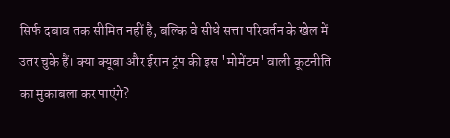सिर्फ दबाव तक सीमित नहीं है, बल्कि वे सीधे सत्ता परिवर्तन के खेल में उतर चुके हैं। क्या क्यूबा और ईरान ट्रंप की इस 'मोमेंटम' वाली कूटनीति का मुकाबला कर पाएंगे?